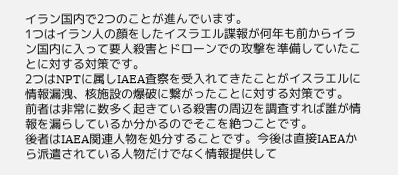イラン国内で2つのことが進んでいます。
1つはイラン人の顔をしたイスラエル諜報が何年も前からイラン国内に入って要人殺害とドローンでの攻撃を準備していたことに対する対策です。
2つはNPTに属しIAEA査察を受入れてきたことがイスラエルに情報漏洩、核施設の爆破に繋がったことに対する対策です。
前者は非常に数多く起きている殺害の周辺を調査すれば誰が情報を漏らしているか分かるのでそこを絶つことです。
後者はIAEA関連人物を処分することです。今後は直接IAEAから派遣されている人物だけでなく情報提供して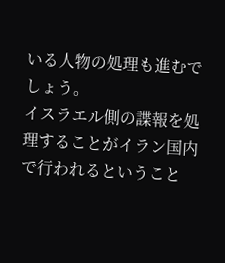いる人物の処理も進むでしょう。
イスラエル側の諜報を処理することがイラン国内で行われるということ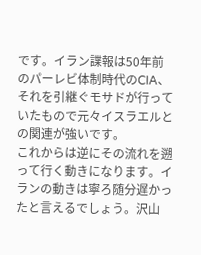です。イラン諜報は50年前のパーレビ体制時代のCIA、それを引継ぐモサドが行っていたもので元々イスラエルとの関連が強いです。
これからは逆にその流れを遡って行く動きになります。イランの動きは寧ろ随分遅かったと言えるでしょう。沢山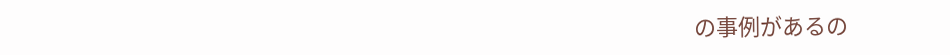の事例があるの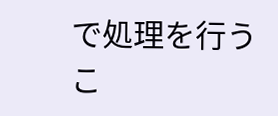で処理を行うこ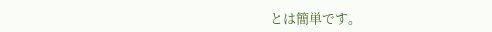とは簡単です。